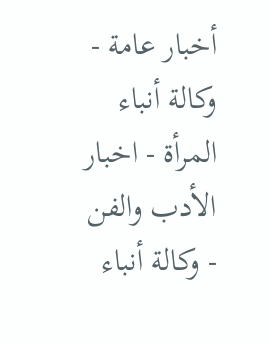أخبار عامة - وكالة أنباء المرأة - اخبار الأدب والفن - وكالة أنباء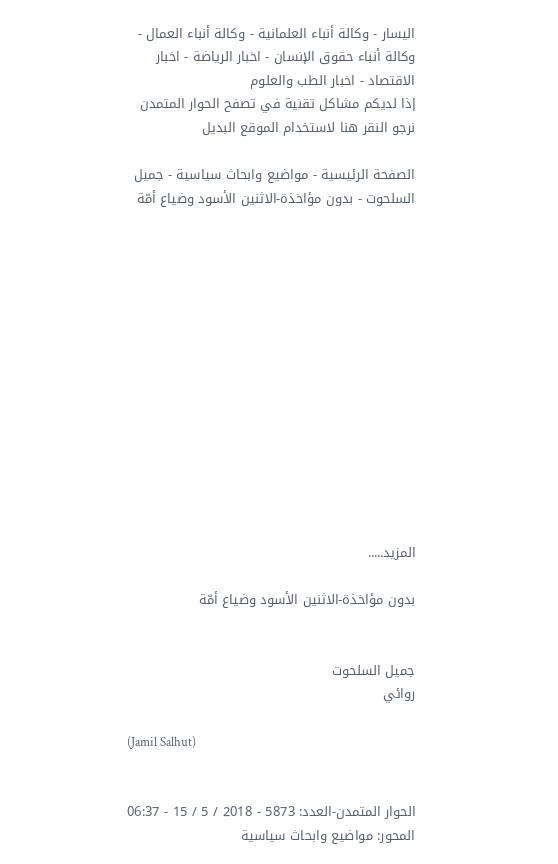اليسار - وكالة أنباء العلمانية - وكالة أنباء العمال - وكالة أنباء حقوق الإنسان - اخبار الرياضة - اخبار الاقتصاد - اخبار الطب والعلوم
إذا لديكم مشاكل تقنية في تصفح الحوار المتمدن نرجو النقر هنا لاستخدام الموقع البديل

الصفحة الرئيسية - مواضيع وابحاث سياسية - جميل السلحوت - بدون مؤاخذة-الاثنين الأسود وضياع أمّة














المزيد.....

بدون مؤاخذة-الاثنين الأسود وضياع أمّة


جميل السلحوت
روائي

(Jamil Salhut)


الحوار المتمدن-العدد: 5873 - 2018 / 5 / 15 - 06:37
المحور: مواضيع وابحاث سياسية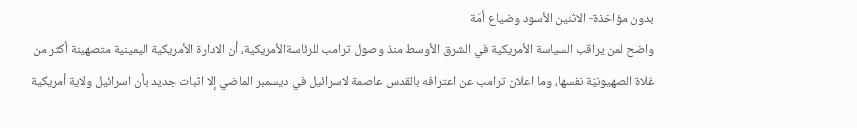بدون مؤاخذة- الاثنين الأسود وضياع أمّة
واضح لمن يراقب السياسة الأمريكية في الشرق الأوسط منذ وصول ترامب للرئاسةالأمريكية، أن الادارة الأمريكية اليمينية متصهينة أكثر من غلاة الصهيونيّة نفسها، وما اعلان ترامب عن اعترافه بالقدس عاصمة لاسرائيل في ديسمبر الماضي إلا اثبات جديد بأن اسرائيل ولاية أمريكية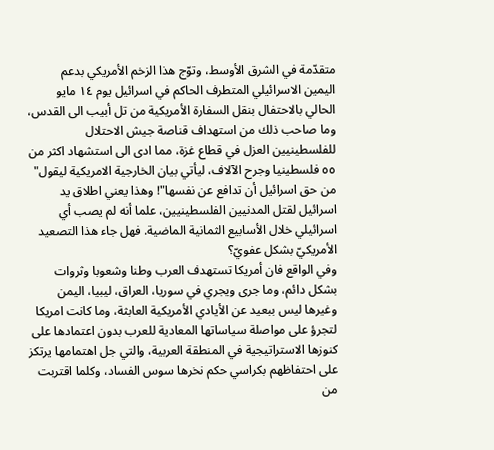متقدّمة في الشرق الأوسط، وتوّج هذا الزخم الأمريكي بدعم اليمين الاسرائيلي المتطرف الحاكم في اسرائيل يوم ١٤ مايو الحالي بالاحتفال بنقل السفارة الأمريكية من تل أبيب الى القدس، وما صاحب ذلك من استهداف قناصة جيش الاحتلال للفلسطينيين العزل في قطاع غزة، مما ادى الى استشهاد اكثر من ٥٥ فلسطينيا وجرح الآلاف، ليأتي بيان الخارجية الامريكية ليقول" من حق اسرائيل أن تدافع عن نفسها"! وهذا يعني اطلاق يد اسرائيل لقتل المدنيين الفلسطينيين، علما أنه لم يصب أي اسرائيلي خلال الأسابيع الثمانية الماضية. فهل جاء هذا التصعيد الأمريكيّ بشكل عفويّ؟
وفي الواقع فان أمريكا تستهدف العرب وطنا وشعوبا وثروات بشكل دائم، وما جرى ويجري في سوريا، العراق، ليبيا، اليمن وغيرها ليس ببعيد عن الأيادي الأمريكية العابثة، وما كانت امريكا لتجرؤ على مواصلة سياساتها المعادية للعرب بدون اعتمادها على كنوزها الاستراتيجية في المنطقة العربية، والتي جل اهتمامها يرتكز على احتفاظهم بكراسي حكم نخرها سوس الفساد، وكلما اقتربت من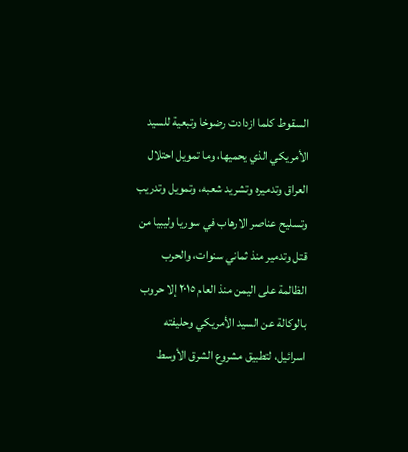السقوط كلما ازدادت رضوخا وتبعية للسيد الأمريكي الذي يحميها، وما تمويل احتلال العراق وتدميره وتشريد شعبه، وتمويل وتدريب وتسليح عناصر الارهاب في سوريا وليبيا من قتل وتدمير منذ ثماني سنوات، والحرب الظالمة على اليمن منذ العام ٢٠١٥ إلا حروب بالوكالة عن السيد الأمريكي وحليفته اسرائيل، لتطبيق مشروع الشرق الأوسط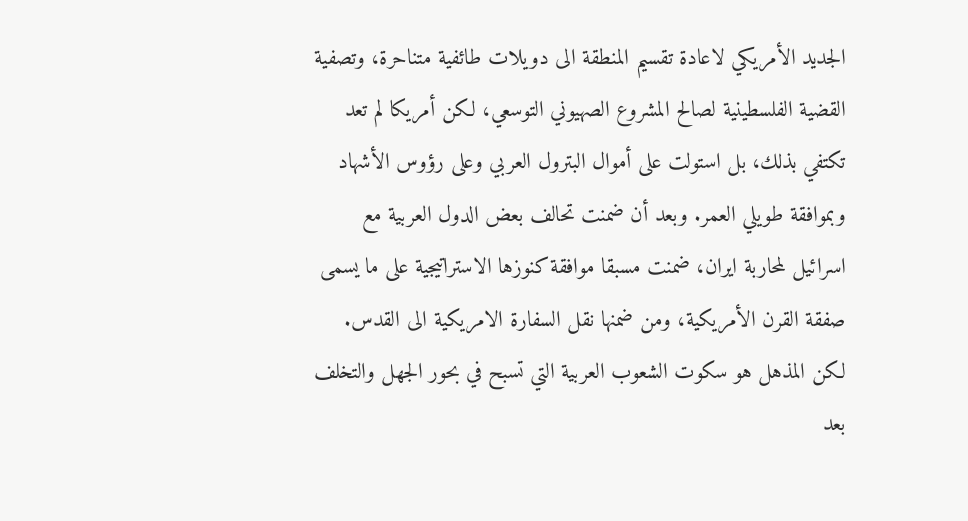الجديد الأمريكي لاعادة تقسيم المنطقة الى دويلات طائفية متناحرة، وتصفية القضية الفلسطينية لصالح المشروع الصهيوني التوسعي، لكن أمريكا لم تعد تكتفي بذلك، بل استولت على أموال البترول العربي وعلى رؤوس الأشهاد وبموافقة طويلي العمر. وبعد أن ضمنت تحالف بعض الدول العربية مع اسرائيل لمحاربة ايران، ضمنت مسبقا موافقة كنوزها الاستراتيجية على ما يسمى صفقة القرن الأمريكية، ومن ضمنها نقل السفارة الامريكية الى القدس. لكن المذهل هو سكوت الشعوب العربية التي تسبح في بحور الجهل والتخلف بعد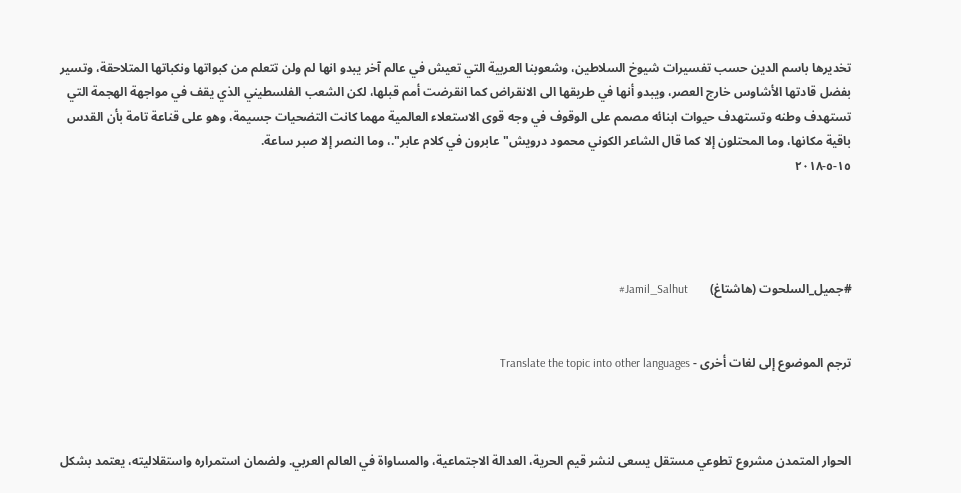تخديرها باسم الدين حسب تفسيرات شيوخ السلاطين، وشعوبنا العربية التي تعيش في عالم آخر يبدو انها لم ولن تتعلم من كبواتها ونكباتها المتلاحقة، وتسير بفضل قادتها الأشاوس خارج العصر، ويبدو أنها في طريقها الى الانقراض كما انقرضت أمم قبلها، لكن الشعب الفلسطيني الذي يقف في مواجهة الهجمة التي تستهدف وطنه وتستهدف حيوات ابنائه مصمم على الوقوف في وجه قوى الاستعلاء العالمية مهما كانت التضحيات جسيمة، وهو على قناعة تامة بأن القدس باقية مكانها، وما المحتلون إلا كما قال الشاعر الكوني محمود درويش"عابرون في كلام عابر".، وما النصر إلا صبر ساعة.
١٥-٥-٢٠١٨




#جميل_السلحوت (هاشتاغ)       Jamil_Salhut#


ترجم الموضوع إلى لغات أخرى - Translate the topic into other languages



الحوار المتمدن مشروع تطوعي مستقل يسعى لنشر قيم الحرية، العدالة الاجتماعية، والمساواة في العالم العربي. ولضمان استمراره واستقلاليته، يعتمد بشكل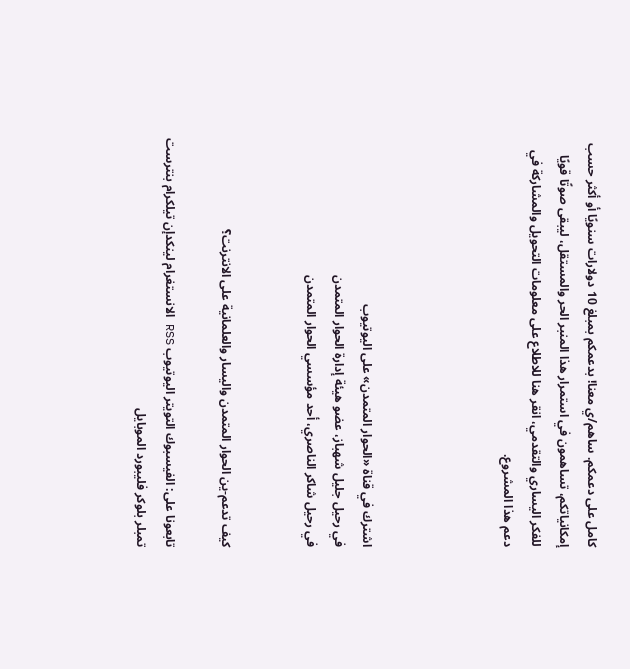كامل على دعمكم. ساهم/ي معنا! بدعمكم بمبلغ 10 دولارات سنويًا أو أكثر حسب إمكانياتكم، تساهمون في استمرار هذا المنبر الحر والمستقل، ليبقى صوتًا قويًا للفكر اليساري والتقدمي، انقر هنا للاطلاع على معلومات التحويل والمشاركة في دعم هذا المشروع.




اشترك في قناة «الحوار المتمدن» على اليوتيوب
في رحيل جليل شهباز، عضو هيئة إدارة الحوار المتمدن
في رحيل شاكر الناصري، أحد مؤسسي الحوار المتمدن


كيف تدعم-ين الحوار المتمدن واليسار والعلمانية على الانترنت؟

تابعونا على: الفيسبوك التويتر اليوتيوب RSS الانستغرام لينكدإن تيلكرام بنترست تمبلر بلوكر فليبورد الموبايل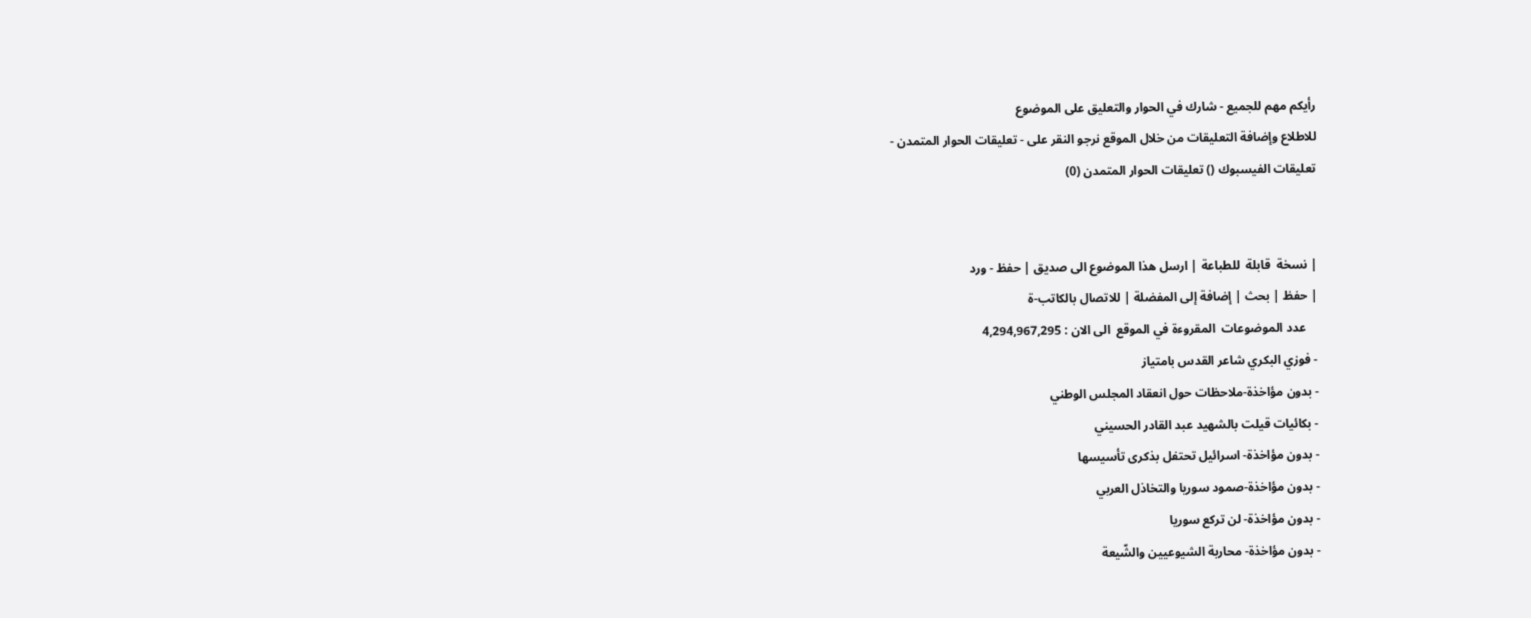رأيكم مهم للجميع - شارك في الحوار والتعليق على الموضوع
للاطلاع وإضافة التعليقات من خلال الموقع نرجو النقر على - تعليقات الحوار المتمدن -
تعليقات الفيسبوك () تعليقات الحوار المتمدن (0)


| نسخة  قابلة  للطباعة | ارسل هذا الموضوع الى صديق | حفظ - ورد
| حفظ | بحث | إضافة إلى المفضلة | للاتصال بالكاتب-ة
    عدد الموضوعات  المقروءة في الموقع  الى الان : 4,294,967,295
- فوزي البكري شاعر القدس بامتياز
- بدون مؤاخذة-ملاحظات حول انعقاد المجلس الوطني
- بكائيات قيلت بالشهيد عبد القادر الحسيني
- بدون مؤاخذة- اسرائيل تحتفل بذكرى تأسيسها
- بدون مؤاخذة-صمود سوريا والتخاذل العربي
- بدون مؤاخذة- لن تركع سوريا
- بدون مؤاخذة- محاربة الشيوعيين والشّيعة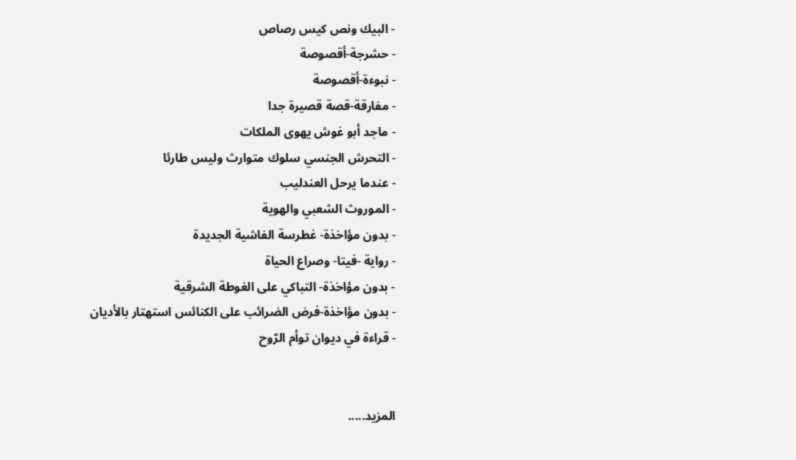- البيك ونص كيس رصاص
- حشرجة-أقصوصة
- نبوءة-أقصوصة
- مفارقة-قصة قصيرة جدا
- ماجد أبو غوش يهوى الملكات
- التحرش الجنسي سلوك متوارث وليس طارئا
- عندما يرحل العندليب
- الموروث الشعبي والهوية
- بدون مؤاخذة- غطرسة الفاشية الجديدة
- رواية -فيتا- وصراع الحياة
- بدون مؤاخذة- التباكي على الغوطة الشرقية
- بدون مؤاخذة-فرض الضرائب على الكنائس استهتار بالأديان
- قراءة في ديوان توأم الرّوح


المزيد.....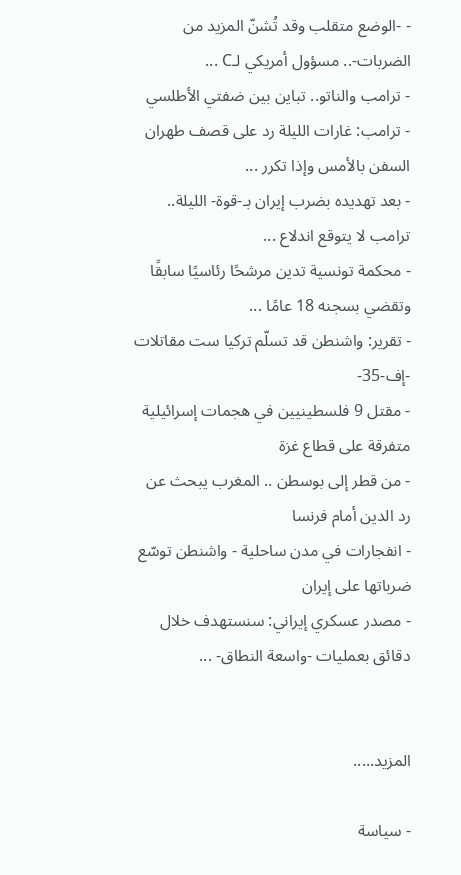- -الوضع متقلب وقد تُشنّ المزيد من الضربات-.. مسؤول أمريكي لـC ...
- ترامب والناتو.. تباين بين ضفتي الأطلسي
- ترامب: غارات الليلة رد على قصف طهران السفن بالأمس وإذا تكرر ...
- بعد تهديده بضرب إيران بـ-قوة- الليلة.. ترامب لا يتوقع اندلاع ...
- محكمة تونسية تدين مرشحًا رئاسيًا سابقًا وتقضي بسجنه 18 عامًا ...
- تقرير: واشنطن قد تسلّم تركيا ست مقاتلات -إف-35-
- مقتل 9 فلسطينيين في هجمات إسرائيلية متفرقة على قطاع غزة
- من قطر إلى بوسطن .. المغرب يبحث عن رد الدين أمام فرنسا
- انفجارات في مدن ساحلية - واشنطن توسّع ضرباتها على إيران
- مصدر عسكري إيراني: سنستهدف خلال دقائق بعمليات -واسعة النطاق- ...


المزيد.....

- سياسة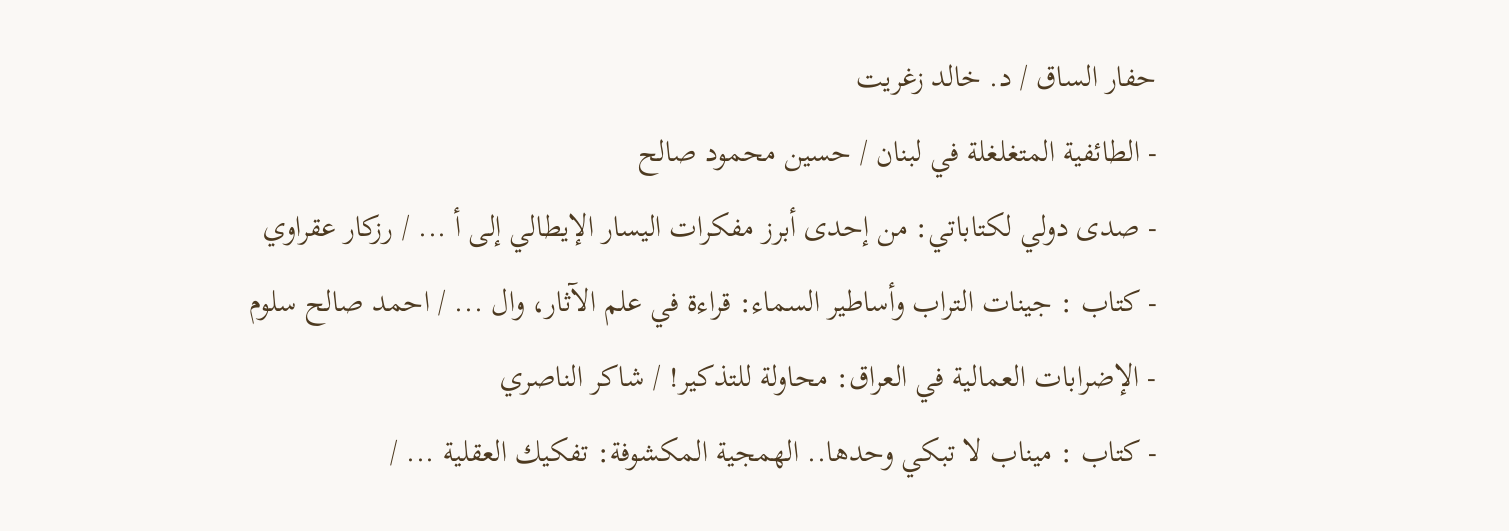حفار الساق / د. خالد زغريت
- الطائفية المتغلغلة في لبنان / حسين محمود صالح
- صدى دولي لكتاباتي: من إحدى أبرز مفكرات اليسار الإيطالي إلى أ ... / رزكار عقراوي
- كتاب : جينات التراب وأساطير السماء: قراءة في علم الآثار، وال ... / احمد صالح سلوم
- الإضرابات العمالية في العراق: محاولة للتذكير! / شاكر الناصري
- كتاب : ميناب لا تبكي وحدها.. الهمجية المكشوفة: تفكيك العقلية ... /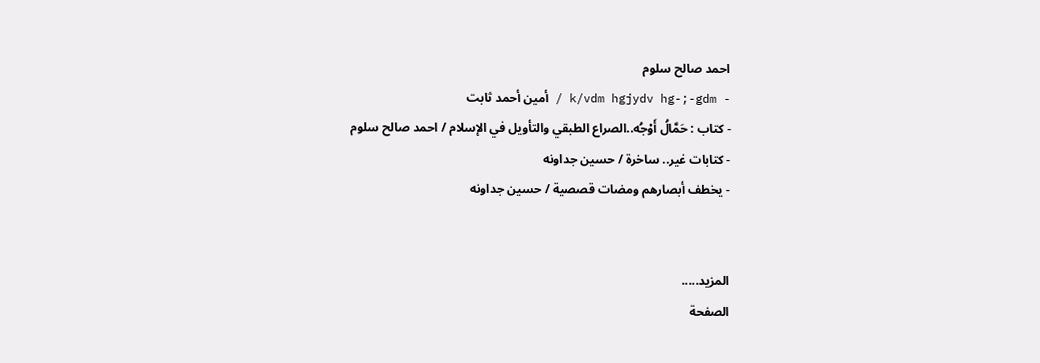احمد صالح سلوم
- k/vdm hgjydv hg-;-gdm / أمين أحمد ثابت
- كتاب : حَمَّالُ أَوْجُه..الصراع الطبقي والتأويل في الإسلام / احمد صالح سلوم
- كتابات غير.. ساخرة / حسين جداونه
- يخطف أبصارهم ومضات قصصية / حسين جداونه


المزيد.....
الصفحة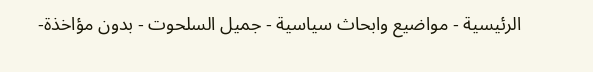الرئيسية - مواضيع وابحاث سياسية - جميل السلحوت - بدون مؤاخذة-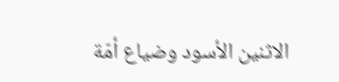الاثنين الأسود وضياع أمّة